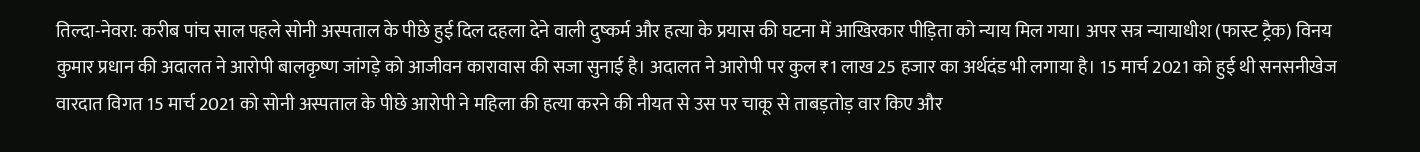तिल्दा-नेवरा: करीब पांच साल पहले सोनी अस्पताल के पीछे हुई दिल दहला देने वाली दुष्कर्म और हत्या के प्रयास की घटना में आखिरकार पीड़िता को न्याय मिल गया। अपर सत्र न्यायाधीश (फास्ट ट्रैक) विनय कुमार प्रधान की अदालत ने आरोपी बालकृष्ण जांगड़े को आजीवन कारावास की सजा सुनाई है। अदालत ने आरोपी पर कुल ₹1 लाख 25 हजार का अर्थदंड भी लगाया है। 15 मार्च 2021 को हुई थी सनसनीखेज वारदात विगत 15 मार्च 2021 को सोनी अस्पताल के पीछे आरोपी ने महिला की हत्या करने की नीयत से उस पर चाकू से ताबड़तोड़ वार किए और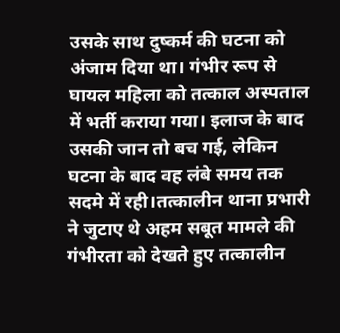उसके साथ दुष्कर्म की घटना को अंजाम दिया था। गंभीर रूप से घायल महिला को तत्काल अस्पताल में भर्ती कराया गया। इलाज के बाद उसकी जान तो बच गई, लेकिन घटना के बाद वह लंबे समय तक सदमे में रही।तत्कालीन थाना प्रभारी ने जुटाए थे अहम सबूत मामले की गंभीरता को देखते हुए तत्कालीन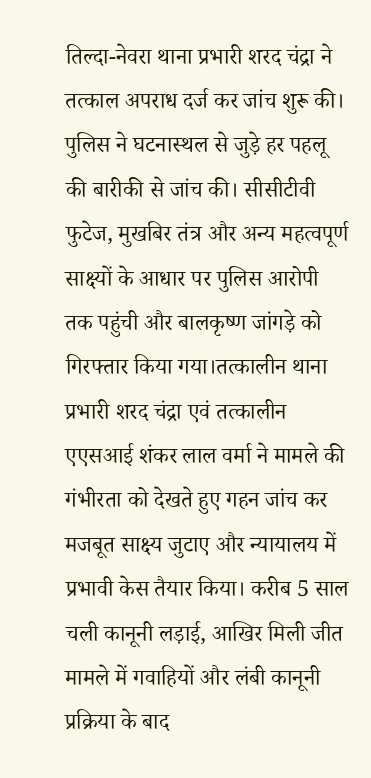तिल्दा-नेवरा थाना प्रभारी शरद चंद्रा ने तत्काल अपराध दर्ज कर जांच शुरू की। पुलिस ने घटनास्थल से जुड़े हर पहलू की बारीकी से जांच की। सीसीटीवी फुटेज, मुखबिर तंत्र और अन्य महत्वपूर्ण साक्ष्यों के आधार पर पुलिस आरोपी तक पहुंची और बालकृष्ण जांगड़े को गिरफ्तार किया गया।तत्कालीन थाना प्रभारी शरद चंद्रा एवं तत्कालीन एएसआई शंकर लाल वर्मा ने मामले की गंभीरता को देखते हुए गहन जांच कर मजबूत साक्ष्य जुटाए और न्यायालय में प्रभावी केस तैयार किया। करीब 5 साल चली कानूनी लड़ाई, आखिर मिली जीत मामले में गवाहियों और लंबी कानूनी प्रक्रिया के बाद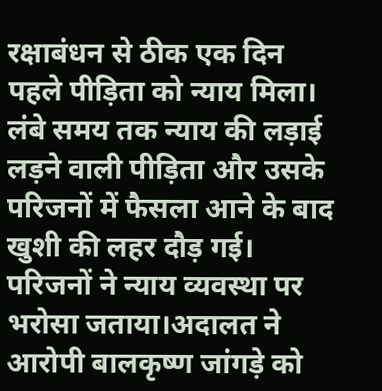रक्षाबंधन से ठीक एक दिन पहले पीड़िता को न्याय मिला। लंबे समय तक न्याय की लड़ाई लड़ने वाली पीड़िता और उसके परिजनों में फैसला आने के बाद खुशी की लहर दौड़ गई। परिजनों ने न्याय व्यवस्था पर भरोसा जताया।अदालत ने आरोपी बालकृष्ण जांगड़े को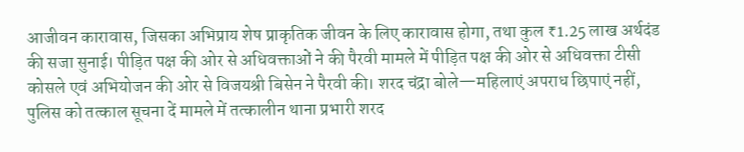आजीवन कारावास, जिसका अभिप्राय शेष प्राकृतिक जीवन के लिए कारावास होगा, तथा कुल ₹1.25 लाख अर्थदंड की सजा सुनाई। पीड़ित पक्ष की ओर से अधिवक्ताओं ने की पैरवी मामले में पीड़ित पक्ष की ओर से अधिवक्ता टीसी कोसले एवं अभियोजन की ओर से विजयश्री बिसेन ने पैरवी की। शरद चंद्रा बोले—महिलाएं अपराध छिपाएं नहीं, पुलिस को तत्काल सूचना दें मामले में तत्कालीन थाना प्रभारी शरद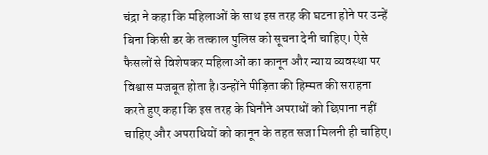चंद्रा ने कहा कि महिलाओं के साथ इस तरह की घटना होने पर उन्हें बिना किसी डर के तत्काल पुलिस को सूचना देनी चाहिए। ऐसे फैसलों से विशेषकर महिलाओं का कानून और न्याय व्यवस्था पर विश्वास मजबूत होता है।उन्होंने पीड़िता की हिम्मत की सराहना करते हुए कहा कि इस तरह के घिनौने अपराधों को छिपाना नहीं चाहिए और अपराधियों को कानून के तहत सजा मिलनी ही चाहिए।